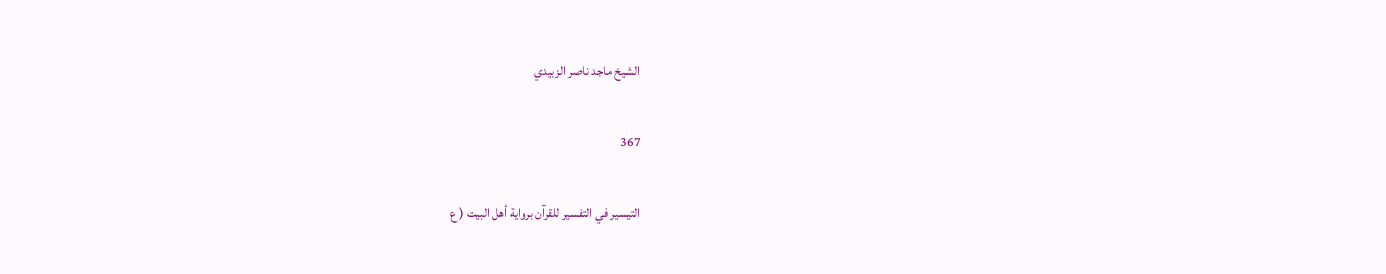الشيخ ماجد ناصر الزبيدي

367

التيسير في التفسير للقرآن برواية أهل البيت ( ع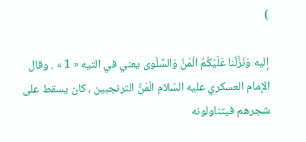)

إليه وَنَزَّلْنا عَلَيْكُمُ الْمَنَّ وَالسَّلْوى يعني في التيه « 1 » . وقال الإمام العسكري عليه السّلام الْمَنَّ الترنجبين ، كان يسقط على شجرهم فيتناولونه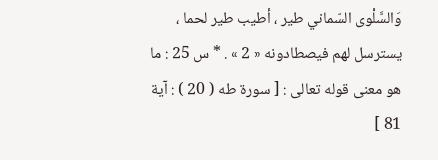وَالسَّلْوى السّماني طير ، أطيب طير لحما ، يسترسل لهم فيصطادونه « 2 » . * س 25 : ما هو معنى قوله تعالى : [ سورة طه ( 20 ) : آية 81 ]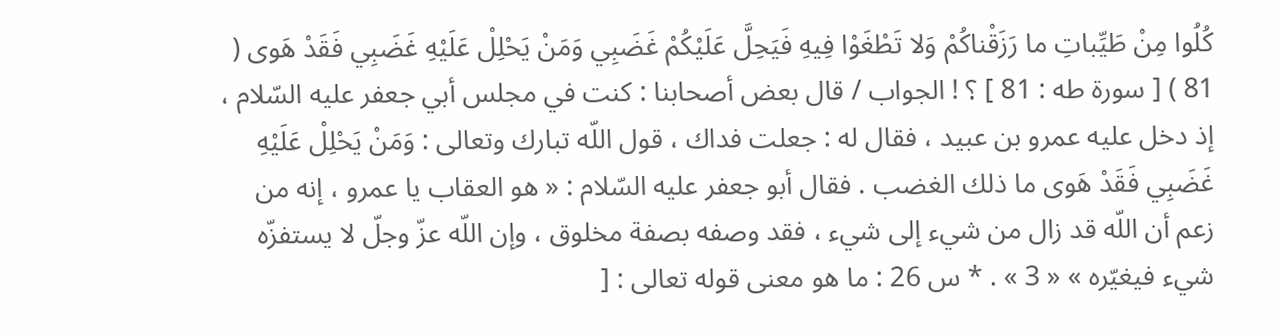كُلُوا مِنْ طَيِّباتِ ما رَزَقْناكُمْ وَلا تَطْغَوْا فِيهِ فَيَحِلَّ عَلَيْكُمْ غَضَبِي وَمَنْ يَحْلِلْ عَلَيْهِ غَضَبِي فَقَدْ هَوى ( 81 ) [ سورة طه : 81 ] ؟ ! الجواب / قال بعض أصحابنا : كنت في مجلس أبي جعفر عليه السّلام ، إذ دخل عليه عمرو بن عبيد ، فقال له : جعلت فداك ، قول اللّه تبارك وتعالى : وَمَنْ يَحْلِلْ عَلَيْهِ غَضَبِي فَقَدْ هَوى ما ذلك الغضب . فقال أبو جعفر عليه السّلام : « هو العقاب يا عمرو ، إنه من زعم أن اللّه قد زال من شيء إلى شيء ، فقد وصفه بصفة مخلوق ، وإن اللّه عزّ وجلّ لا يستفزّه شيء فيغيّره » « 3 » . * س 26 : ما هو معنى قوله تعالى : [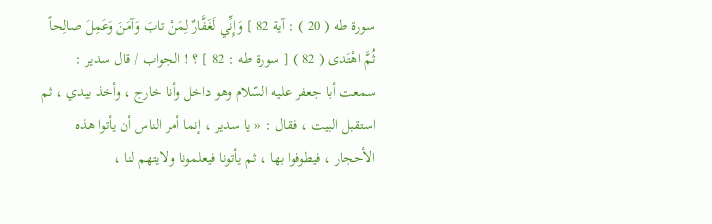سورة طه ( 20 ) : آية 82 ] وَإِنِّي لَغَفَّارٌ لِمَنْ تابَ وَآمَنَ وَعَمِلَ صالِحاً ثُمَّ اهْتَدى ( 82 ) [ سورة طه : 82 ] ؟ ! الجواب / قال سدير : سمعت أبا جعفر عليه السّلام وهو داخل وأنا خارج ، وأخذ بيدي ، ثم استقبل البيت ، فقال : « يا سدير ، إنما أمر الناس أن يأتوا هذه الأحجار ، فيطوفوا بها ، ثم يأتونا فيعلمونا ولايتهم لنا ،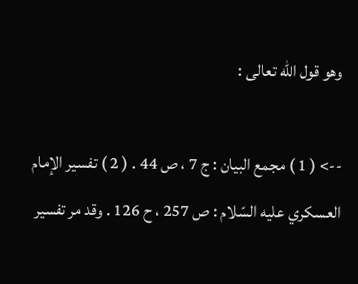وهو قول اللّه تعالى :

--> ( 1 ) مجمع البيان : ج 7 ، ص 44 . ( 2 ) تفسير الإمام العسكري عليه السّلام : ص 257 ، ح 126 . وقد مر تفسير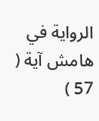الرواية في هامش آية ( 57 )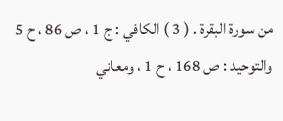من سورة البقرة . ( 3 ) الكافي : ج 1 ، ص 86 ، ح 5 والتوحيد : ص 168 ، ح 1 ، ومعاني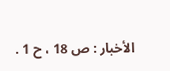الأخبار : ص 18 ، ح 1 .